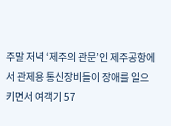주말 저녁 ‘제주의 관문’인 제주공항에서 관제용 통신장비들이 장애를 일으키면서 여객기 57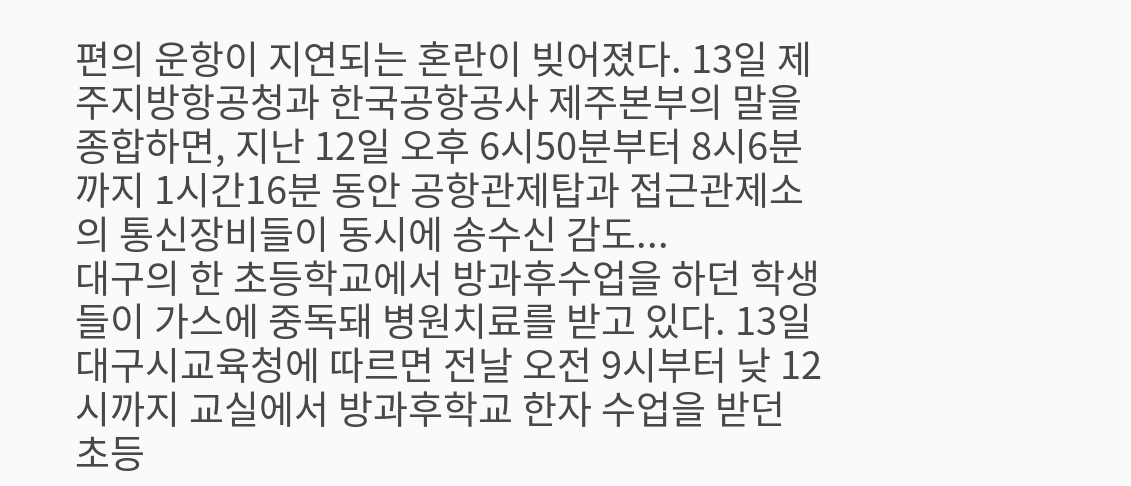편의 운항이 지연되는 혼란이 빚어졌다. 13일 제주지방항공청과 한국공항공사 제주본부의 말을 종합하면, 지난 12일 오후 6시50분부터 8시6분까지 1시간16분 동안 공항관제탑과 접근관제소의 통신장비들이 동시에 송수신 감도...
대구의 한 초등학교에서 방과후수업을 하던 학생들이 가스에 중독돼 병원치료를 받고 있다. 13일 대구시교육청에 따르면 전날 오전 9시부터 낮 12시까지 교실에서 방과후학교 한자 수업을 받던 초등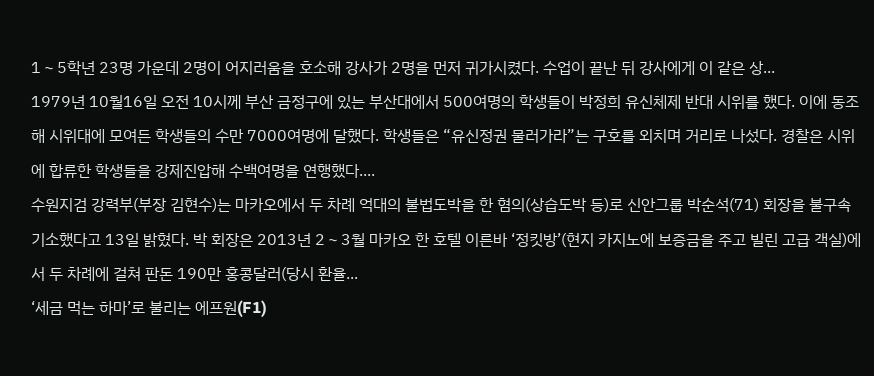1∼5학년 23명 가운데 2명이 어지러움을 호소해 강사가 2명을 먼저 귀가시켰다. 수업이 끝난 뒤 강사에게 이 같은 상...
1979년 10월16일 오전 10시께 부산 금정구에 있는 부산대에서 500여명의 학생들이 박정희 유신체제 반대 시위를 했다. 이에 동조해 시위대에 모여든 학생들의 수만 7000여명에 달했다. 학생들은 “유신정권 물러가라”는 구호를 외치며 거리로 나섰다. 경찰은 시위에 합류한 학생들을 강제진압해 수백여명을 연행했다....
수원지검 강력부(부장 김현수)는 마카오에서 두 차례 억대의 불법도박을 한 혐의(상습도박 등)로 신안그룹 박순석(71) 회장을 불구속 기소했다고 13일 밝혔다. 박 회장은 2013년 2∼3월 마카오 한 호텔 이른바 ‘정킷방’(현지 카지노에 보증금을 주고 빌린 고급 객실)에서 두 차례에 걸쳐 판돈 190만 홍콩달러(당시 환율...
‘세금 먹는 하마’로 불리는 에프원(F1)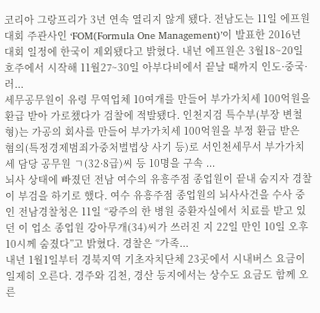코리아 그랑프리가 3년 연속 열리지 않게 됐다. 전남도는 11일 에프원 대회 주관사인 ‘FOM(Formula One Management)’이 발표한 2016년 대회 일정에 한국이 제외됐다고 밝혔다. 내년 에프원은 3월18~20일 호주에서 시작해 11월27~30일 아부다비에서 끝날 때까지 인도·중국·러...
세무공무원이 유령 무역업체 10여개를 만들어 부가가치세 100억원을 환급 받아 가로챘다가 검찰에 적발됐다. 인천지검 특수부(부장 변철형)는 가공의 회사를 만들어 부가가치세 100억원을 부정 환급 받은 혐의(특정경제범죄가중처벌법상 사기 등)로 서인천세무서 부가가치세 담당 공무원 ㄱ(32·8급)씨 등 10명을 구속 ...
뇌사 상태에 빠졌던 전남 여수의 유흥주점 종업원이 끝내 숨지자 경찰이 부검을 하기로 했다. 여수 유흥주점 종업원의 뇌사사건을 수사 중인 전남경찰청은 11일 “광주의 한 병원 중환자실에서 치료를 받고 있던 이 업소 종업원 강아무개(34)씨가 쓰러진 지 22일 만인 10일 오후 10시께 숨졌다”고 밝혔다. 경찰은 “가족...
내년 1월1일부터 경북지역 기초자치단체 23곳에서 시내버스 요금이 일제히 오른다. 경주와 김천, 경산 등지에서는 상수도 요금도 함께 오른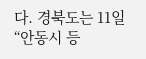다. 경북도는 11일 “안동시 등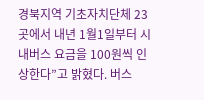경북지역 기초자치단체 23곳에서 내년 1월1일부터 시내버스 요금을 100원씩 인상한다”고 밝혔다. 버스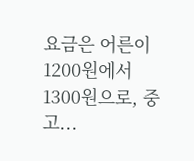요금은 어른이 1200원에서 1300원으로, 중고...